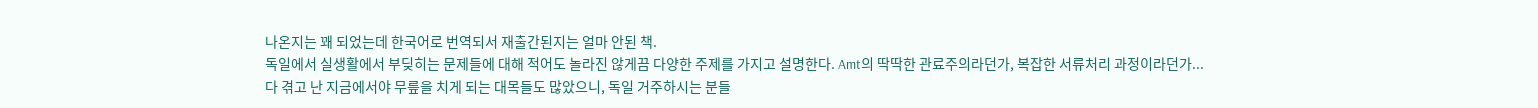나온지는 꽤 되었는데 한국어로 번역되서 재출간된지는 얼마 안된 책.
독일에서 실생활에서 부딪히는 문제들에 대해 적어도 놀라진 않게끔 다양한 주제를 가지고 설명한다. Amt의 딱딱한 관료주의라던가, 복잡한 서류처리 과정이라던가...
다 겪고 난 지금에서야 무릎을 치게 되는 대목들도 많았으니, 독일 거주하시는 분들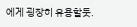에게 굉장히 유용할듯.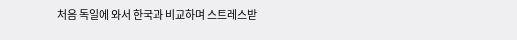처음 독일에 와서 한국과 비교하며 스트레스받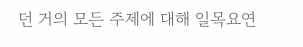던 거의 모든 주제에 대해 일목요연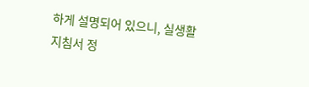하게 설명되어 있으니, 실생활 지침서 정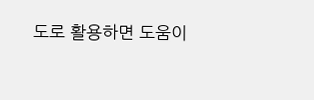도로 활용하면 도움이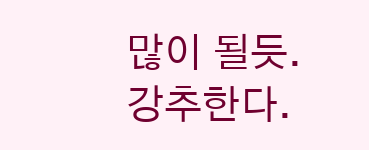많이 될듯. 강추한다.